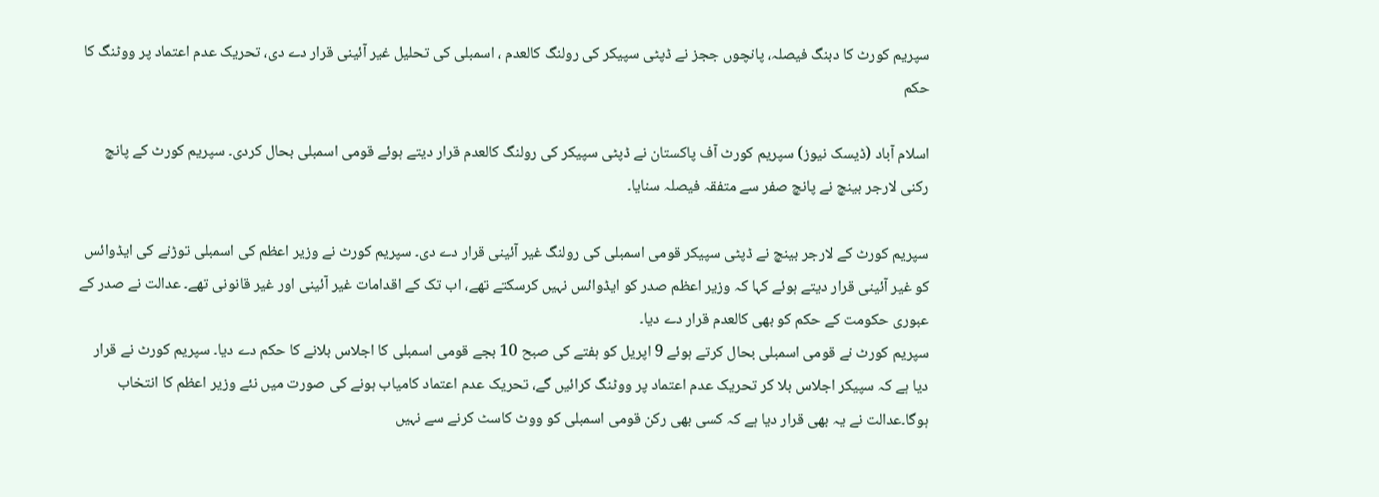سپریم کورٹ کا دبنگ فیصلہ، پانچوں ججز نے ڈپٹی سپیکر کی رولنگ کالعدم ، اسمبلی کی تحلیل غیر آئینی قرار دے دی، تحریک عدم اعتماد پر ووٹنگ کا حکم

اسلام آباد (ڈیسک نیوز) سپریم کورٹ آف پاکستان نے ڈپٹی سپیکر کی رولنگ کالعدم قرار دیتے ہوئے قومی اسمبلی بحال کردی۔ سپریم کورٹ کے پانچ رکنی لارجر بینچ نے پانچ صفر سے متفقہ فیصلہ سنایا۔

سپریم کورٹ کے لارجر بینچ نے ڈپٹی سپیکر قومی اسمبلی کی رولنگ غیر آئینی قرار دے دی۔ سپریم کورٹ نے وزیر اعظم کی اسمبلی توڑنے کی ایڈوائس کو غیر آئینی قرار دیتے ہوئے کہا کہ وزیر اعظم صدر کو ایڈوائس نہیں کرسکتے تھے، اب تک کے اقدامات غیر آئینی اور غیر قانونی تھے۔ عدالت نے صدر کے عبوری حکومت کے حکم کو بھی کالعدم قرار دے دیا۔
سپریم کورٹ نے قومی اسمبلی بحال کرتے ہوئے 9 اپریل کو ہفتے کی صبح 10 بجے قومی اسمبلی کا اجلاس بلانے کا حکم دے دیا۔ سپریم کورٹ نے قرار دیا ہے کہ سپیکر اجلاس بلا کر تحریک عدم اعتماد پر ووٹنگ کرائیں گے، تحریک عدم اعتماد کامیاب ہونے کی صورت میں نئے وزیر اعظم کا انتخاب ہوگا۔عدالت نے یہ بھی قرار دیا ہے کہ کسی بھی رکن قومی اسمبلی کو ووٹ کاسٹ کرنے سے نہیں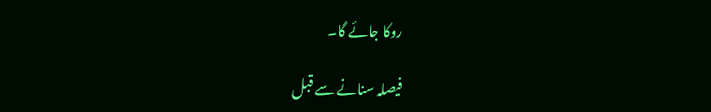روکا جائے گا۔

فیصلہ سنانے سے قبل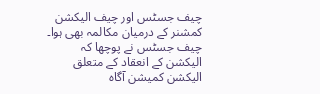چیف جسٹس اور چیف الیکشن کمشنر کے درمیان مکالمہ بھی ہوا۔ چیف جسٹس نے پوچھا کہ الیکشن کے انعقاد کے متعلق الیکشن کمیشن آگاہ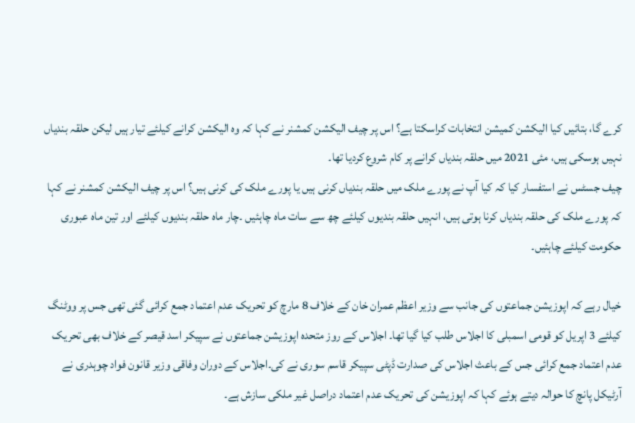کرے گا، بتائیں کیا الیکشن کمیشن انتخابات کراسکتا ہے؟ اس پر چیف الیکشن کمشنر نے کہا کہ وہ الیکشن کرانے کیلئے تیار ہیں لیکن حلقہ بندیاں نہیں ہوسکی ہیں، مئی 2021 میں حلقہ بندیاں کرانے پر کام شروع کردیا تھا۔
چیف جسٹس نے استفسار کیا کہ کیا آپ نے پورے ملک میں حلقہ بندیاں کرنی ہیں یا پورے ملک کی کرنی ہیں؟ اس پر چیف الیکشن کمشنر نے کہا کہ پورے ملک کی حلقہ بندیاں کرنا ہوتی ہیں، انہیں حلقہ بندیوں کیلئے چھ سے سات ماہ چاہئیں ۔چار ماہ حلقہ بندیوں کیلئے اور تین ماہ عبوری حکومت کیلئے چاہئیں۔

خیال رہے کہ اپوزیشن جماعتوں کی جانب سے وزیر اعظم عمران خان کے خلاف 8 مارچ کو تحریک عدم اعتماد جمع کرائی گئی تھی جس پر ووٹنگ کیلئے 3 اپریل کو قومی اسمبلی کا اجلاس طلب کیا گیا تھا۔ اجلاس کے روز متحدہ اپوزیشن جماعتوں نے سپیکر اسد قیصر کے خلاف بھی تحریک عدم اعتماد جمع کرائی جس کے باعث اجلاس کی صدارت ڈپٹی سپیکر قاسم سوری نے کی۔اجلاس کے دوران وفاقی وزیر قانون فواد چوہدری نے آرٹیکل پانچ کا حوالہ دیتے ہوئے کہا کہ اپوزیشن کی تحریک عدم اعتماد دراصل غیر ملکی سازش ہے۔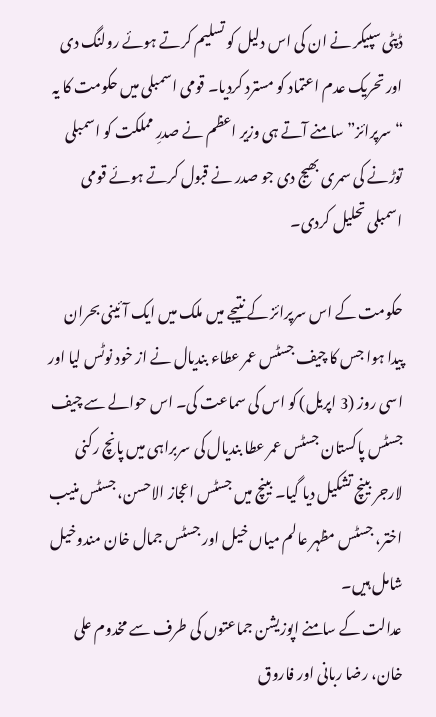ڈپٹی سپیکر نے ان کی اس دلیل کو تسلیم کرتے ہوئے رولنگ دی اور تحریک عدم اعتماد کو مسترد کردیا۔ قومی اسمبلی میں حکومت کا یہ “سرپرائز” سامنے آتے ہی وزیر اعظم نے صدرِ مملکت کو اسمبلی توڑنے کی سمری بھیج دی جو صدر نے قبول کرتے ہوئے قومی اسمبلی تحلیل کردی۔

حکومت کے اس سرپرائز کے نتیجے میں ملک میں ایک آئینی بحران پیدا ہوا جس کا چیف جسٹس عمر عطاء بندیال نے از خود نوٹس لیا اور اسی روز (3 اپریل) کو اس کی سماعت کی۔ اس حوالے سے چیف جسٹس پاکستان جسٹس عمر عطا بندیال کی سربراہی میں پانچ رکنی لارجر بینچ تشکیل دیا گیا۔ بینچ میں جسٹس اعجاز الاحسن، جسٹس منیب اختر، جسٹس مظہر عالم میاں خیل اور جسٹس جمال خان مندوخیل شامل ہیں۔
عدالت کے سامنے اپوزیشن جماعتوں کی طرف سے مخدوم علی خان، رضا ربانی اور فاروق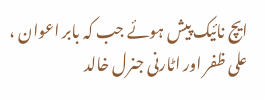ایچ نائیک پیش ہوئے جب کہ بابر اعوان ، علی ظفر اور اٹارنی جنرل خالد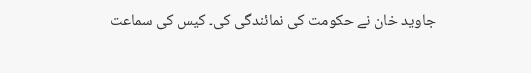جاوید خان نے حکومت کی نمائندگی کی۔ کیس کی سماعت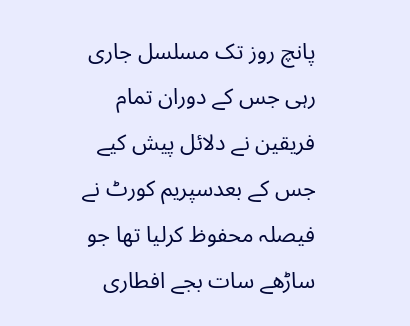پانچ روز تک مسلسل جاری رہی جس کے دوران تمام فریقین نے دلائل پیش کیے جس کے بعدسپریم کورٹ نے فیصلہ محفوظ کرلیا تھا جو ساڑھے سات بجے افطاری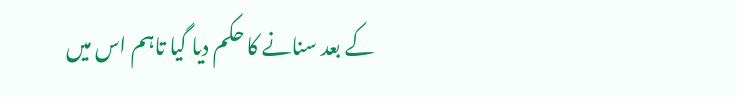کے بعد سنانے کا حکم دیا گیا تاہم اس میں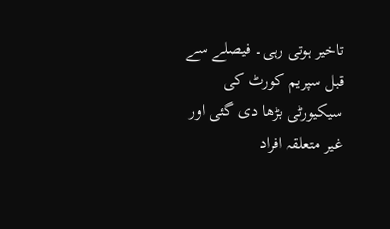تاخیر ہوتی رہی۔ فیصلے سے قبل سپریم کورٹ کی سیکیورٹی بڑھا دی گئی اور غیر متعلقہ افراد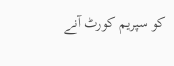کو سپریم کورٹ آنے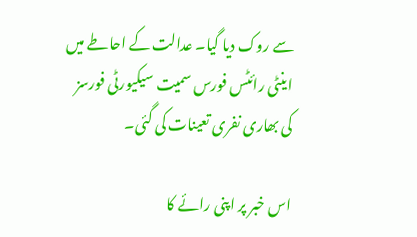سے روک دیا گیا۔ عدالت کے احاطے میں اینٹی رائٹس فورس سمیت سیکیورٹی فورسز کی بھاری نفری تعینات کی گئی۔

اس خبر پر اپنی رائے کا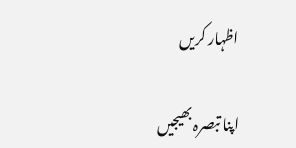اظہار کریں

اپنا تبصرہ بھیجیں